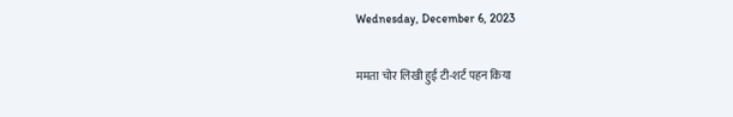Wednesday, December 6, 2023

ममता चोर लिखी हुई टी-शर्ट पहन किया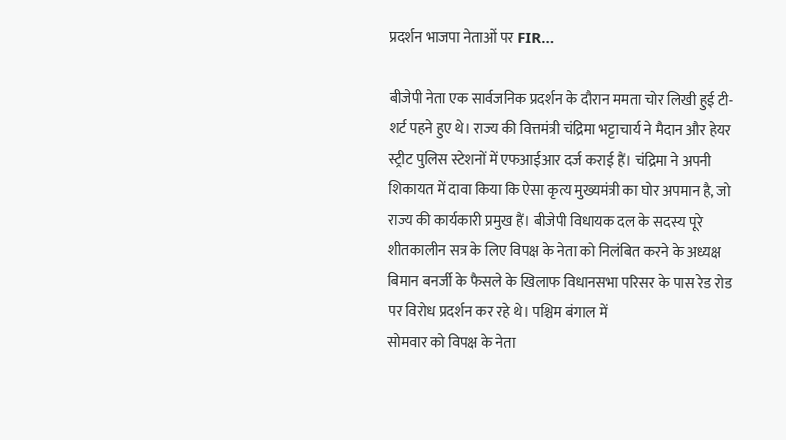प्रदर्शन भाजपा नेताओं पर FIR…

बीजेपी नेता एक सार्वजनिक प्रदर्शन के दौरान ममता चोर लिखी हुई टी-शर्ट पहने हुए थे। राज्य की वित्तमंत्री चंद्रिमा भट्टाचार्य ने मैदान और हेयर स्ट्रीट पुलिस स्टेशनों में एफआईआर दर्ज कराई हैं। चंद्रिमा ने अपनी शिकायत में दावा किया कि ऐसा कृत्य मुख्यमंत्री का घोर अपमान है, जो राज्य की कार्यकारी प्रमुख हैं। बीजेपी विधायक दल के सदस्य पूरे शीतकालीन सत्र के लिए विपक्ष के नेता को निलंबित करने के अध्यक्ष बिमान बनर्जी के फैसले के खिलाफ विधानसभा परिसर के पास रेड रोड पर विरोध प्रदर्शन कर रहे थे। पश्चिम बंगाल में
सोमवार को विपक्ष के नेता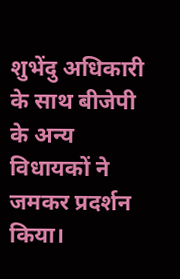शुभेंदु अधिकारी के साथ बीजेपी के अन्य विधायकों ने जमकर प्रदर्शन किया।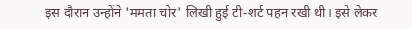इस दौरान उन्होंने 'ममता चोर' लिखी हुई टी-शर्ट पहन रखी थी। इसे लेकर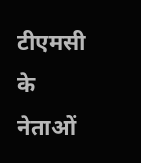टीएमसी के नेताओं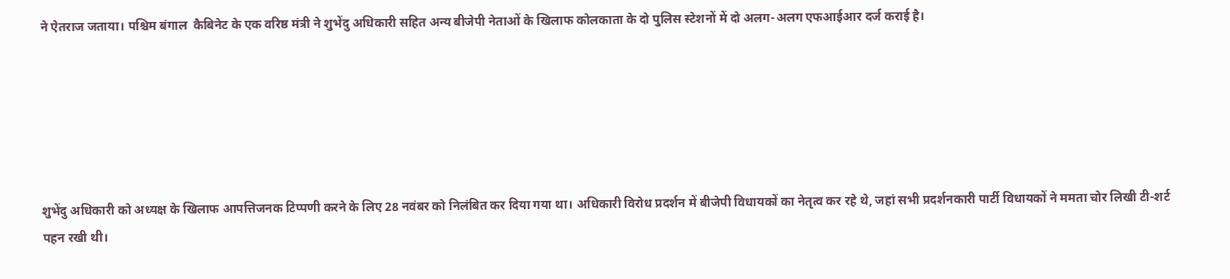ने ऐतराज जताया। पश्चिम बंगाल  कैबिनेट के एक वरिष्ठ मंत्री ने शुभेंदु अधिकारी सहित अन्य बीजेपी नेताओं के खिलाफ कोलकाता के दो पुलिस स्टेशनों में दो अलग-अलग एफआईआर दर्ज कराई है।






शुभेंदु अधिकारी को अध्यक्ष के खिलाफ आपत्तिजनक टिप्पणी करने के लिए 28 नवंबर को निलंबित कर दिया गया था। अधिकारी विरोध प्रदर्शन में बीजेपी विधायकों का नेतृत्व कर रहे थे, जहां सभी प्रदर्शनकारी पार्टी विधायकों ने ममता चोर लिखी टी-शर्ट पहन रखी थी।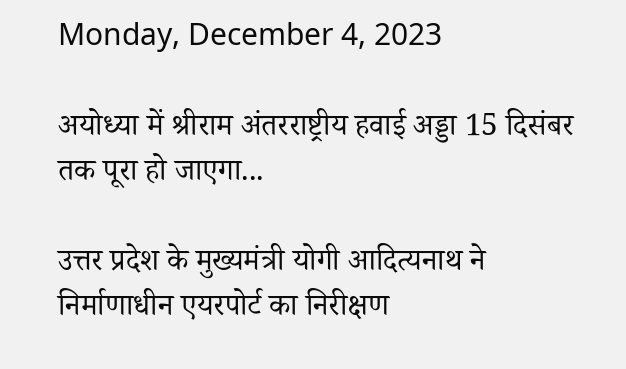Monday, December 4, 2023

अयोध्या में श्रीराम अंतरराष्ट्रीय हवाई अड्डा 15 दिसंबर तक पूरा हो जाएगा...

उत्तर प्रदेश के मुख्यमंत्री योगी आदित्यनाथ ने निर्माणाधीन एयरपोर्ट का निरीक्षण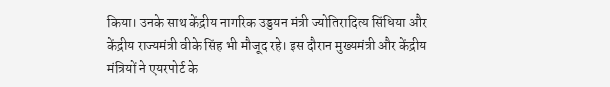किया। उनके साथ केंद्रीय नागरिक उड्डयन मंत्री ज्योतिरादित्य सिंधिया और केंद्रीय राज्यमंत्री वीके सिंह भी मौजूद रहे। इस दौरान मुख्यमंत्री और केंद्रीय मंत्रियों ने एयरपोर्ट के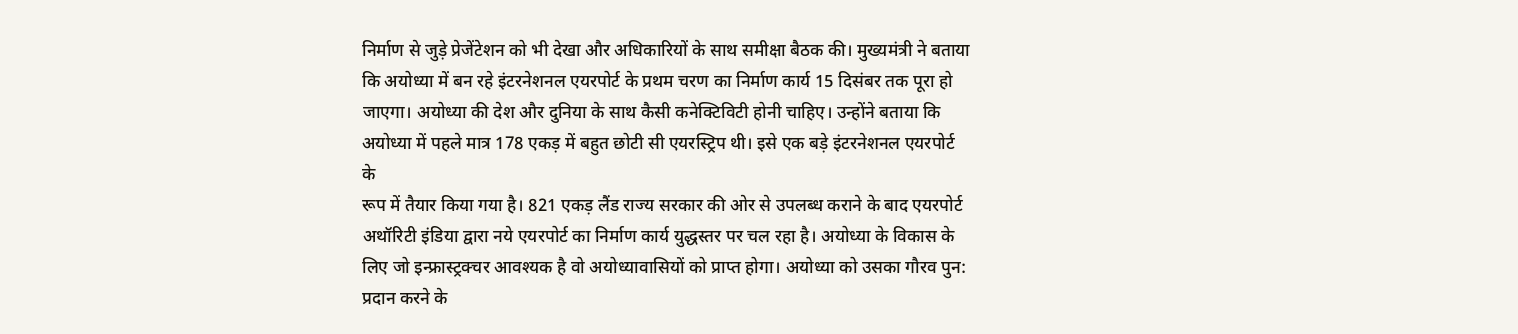निर्माण से जुड़े प्रेजेंटेशन को भी देखा और अधिकारियों के साथ समीक्षा बैठक की। मुख्यमंत्री ने बताया कि अयोध्या में बन रहे इंटरनेशनल एयरपोर्ट के प्रथम चरण का निर्माण कार्य 15 दिसंबर तक पूरा हो जाएगा। अयोध्या की देश और दुनिया के साथ कैसी कनेक्टिविटी होनी चाहिए। उन्होंने बताया कि अयोध्या में पहले मात्र 178 एकड़ में बहुत छोटी सी एयरस्ट्रिप थी। इसे एक बड़े इंटरनेशनल एयरपोर्ट के
रूप में तैयार किया गया है। 821 एकड़ लैंड राज्य सरकार की ओर से उपलब्ध कराने के बाद एयरपोर्ट अथॉरिटी इंडिया द्वारा नये एयरपोर्ट का निर्माण कार्य युद्धस्तर पर चल रहा है। अयोध्या के विकास के लिए जो इन्फ्रास्ट्रक्चर आवश्यक है वो अयोध्यावासियों को प्राप्त होगा। अयोध्या को उसका गौरव पुन: प्रदान करने के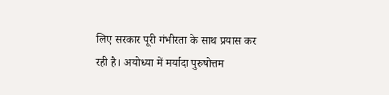लिए सरकार पूरी गंभीरता के साथ प्रयास कर रही है। अयोध्या में मर्यादा पुरुषोत्तम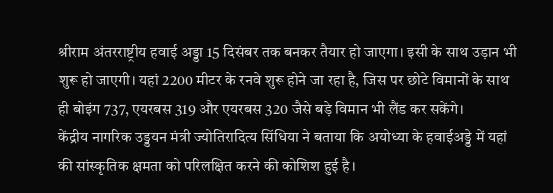श्रीराम अंतरराष्ट्रीय हवाई अड्डा 15 दिसंबर तक बनकर तैयार हो जाएगा। इसी के साथ उड़ान भी शुरू हो जाएगी। यहां 2200 मीटर के रनवे शुरू होने जा रहा है, जिस पर छोटे विमानों के साथ ही बोइंग 737, एयरबस 319 और एयरबस 320 जैसे बड़े विमान भी लैंड कर सकेंगे।
केंद्रीय नागरिक उड्डयन मंत्री ज्योतिरादित्य सिंधिया ने बताया कि अयोध्या के हवाईअड्डे में यहां की सांस्कृतिक क्षमता को परिलक्षित करने की कोशिश हुई है।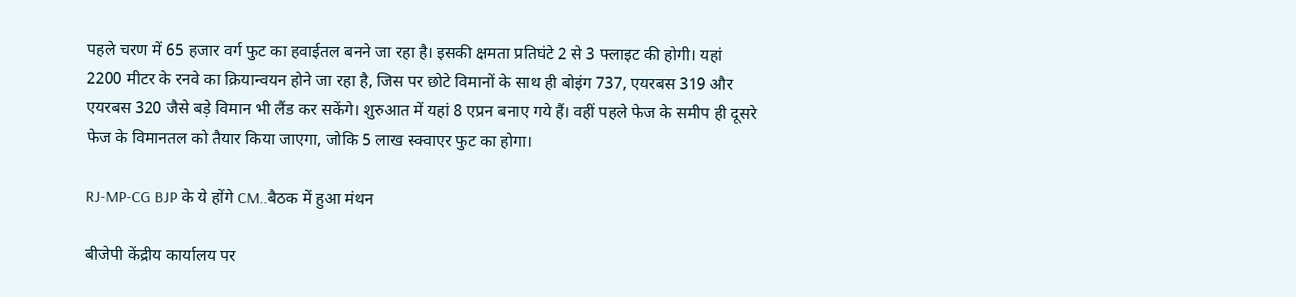पहले चरण में 65 हजार वर्ग फुट का हवाईतल बनने जा रहा है। इसकी क्षमता प्रतिघंटे 2 से 3 फ्लाइट की होगी। यहां 2200 मीटर के रनवे का क्रियान्वयन होने जा रहा है, जिस पर छोटे विमानों के साथ ही बोइंग 737, एयरबस 319 और एयरबस 320 जैसे बड़े विमान भी लैंड कर सकेंगे। शुरुआत में यहां 8 एप्रन बनाए गये हैं। वहीं पहले फेज के समीप ही दूसरे फेज के विमानतल को तैयार किया जाएगा, जोकि 5 लाख स्क्वाएर फुट का होगा।

RJ-MP-CG BJP के ये होंगे CM..बैठक में हुआ मंथन

बीजेपी केंद्रीय कार्यालय पर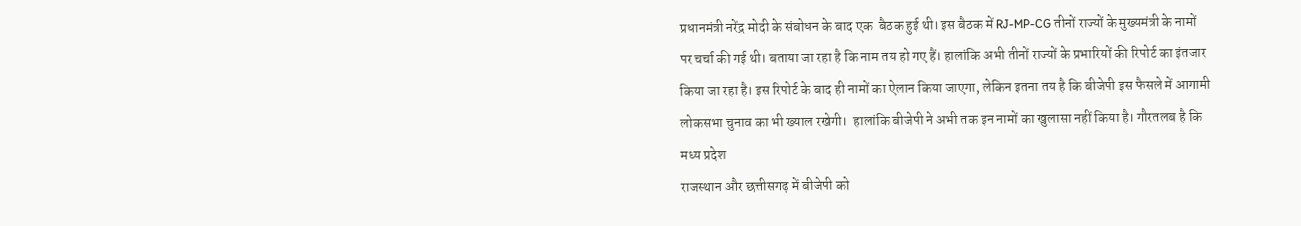प्रधानमंत्री नरेंद्र मोदी के संबोधन के बाद एक  बैठक हुई थी। इस बैठक में RJ-MP-CG तीनों राज्यों के मुख्यमंत्री के नामों पर चर्चा की गई थी। बताया जा रहा है कि नाम तय हो गए हैं। हालांकि अभी तीनों राज्यों के प्रभारियों की रिपोर्ट का इंतजार किया जा रहा है। इस रिपोर्ट के बाद ही नामों का ऐलान किया जाएगा, लेकिन इतना तय है कि बीजेपी इस फैसले में आगामी लोकसभा चुनाव का भी ख्याल रखेगी।  हालांकि बीजेपी ने अभी तक इन नामों का खुलासा नहीं किया है। गौरतलब है कि मध्य प्रदेश
राजस्थान और छत्तीसगढ़ में बीजेपी को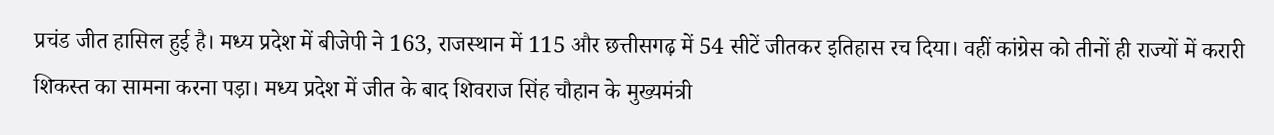प्रचंड जीत हासिल हुई है। मध्य प्रदेश में बीजेपी ने 163, राजस्थान में 115 और छत्तीसगढ़ में 54 सीटें जीतकर इतिहास रच दिया। वहीं कांग्रेस को तीनों ही राज्यों में करारी शिकस्त का सामना करना पड़ा। मध्य प्रदेश में जीत के बाद शिवराज सिंह चौहान के मुख्यमंत्री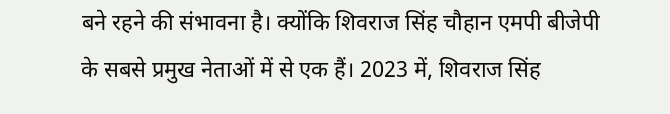बने रहने की संभावना है। क्योंकि शिवराज सिंह चौहान एमपी बीजेपी के सबसे प्रमुख नेताओं में से एक हैं। 2023 में, शिवराज सिंह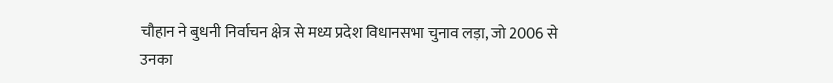चौहान ने बुधनी निर्वाचन क्षेत्र से मध्य प्रदेश विधानसभा चुनाव लड़ा, जो 2006 से उनका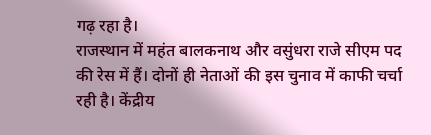गढ़ रहा है।
राजस्थान में महंत बालकनाथ और वसुंधरा राजे सीएम पद की रेस में हैं। दोनों ही नेताओं की इस चुनाव में काफी चर्चा रही है। केंद्रीय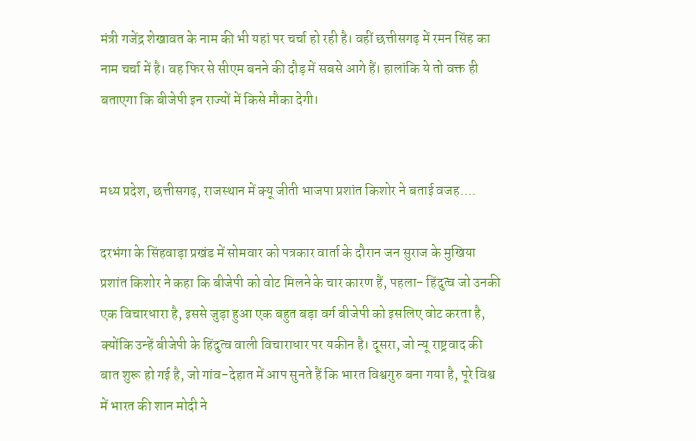मंत्री गजेंद्र शेखावत के नाम की भी यहां पर चर्चा हो रही है। वहीं छत्तीसगढ़ में रमन सिंह का नाम चर्चा में है। वह फिर से सीएम बनने की दौड़ में सबसे आगे हैं। हालांकि ये तो वक्त ही बताएगा कि बीजेपी इन राज्यों में किसे मौका देगी।


मध्य प्रदेश, छत्तीसगढ़, राजस्थान में क्यू जीती भाजपा प्रशांत किशोर ने बताई वजह....

दरभंगा के सिंहवाड़ा प्रखंड में सोमवार को पत्रकार वार्ता के दौरान जन सुराज के मुखिया प्रशांत किशोर ने कहा कि बीजेपी को वोट मिलने के चार कारण हैं, पहला- हिंदुत्व जो उनकी एक विचारधारा है, इससे जुड़ा हुआ एक बहुत बड़ा वर्ग बीजेपी को इसलिए वोट करता है, क्योंकि उन्हें बीजेपी के हिंदुत्व वाली विचाराधार पर यकीन है। दूसरा, जो न्यू राष्ट्रवाद की बात शुरू हो गई है, जो गांव-देहात में आप सुनते हैं कि भारत विश्वगुरु बना गया है, पूरे विश्व में भारत की शान मोदी ने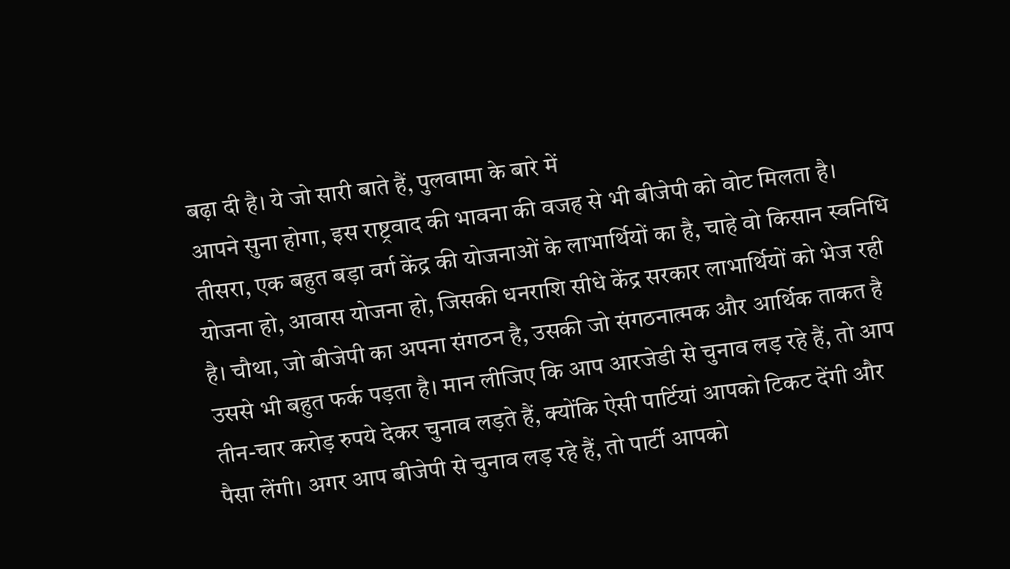बढ़ा दी है। ये जो सारी बाते हैं, पुलवामा के बारे में
आपने सुना होगा, इस राष्ट्रवाद की भावना की वजह से भी बीजेपी को वोट मिलता है। तीसरा, एक बहुत बड़ा वर्ग केंद्र की योजनाओं के लाभार्थियों का है, चाहे वो किसान स्वनिधि योजना हो, आवास योजना हो, जिसकी धनराशि सीधे केंद्र सरकार लाभार्थियों को भेज रही है। चौथा, जो बीजेपी का अपना संगठन है, उसकी जो संगठनात्मक और आर्थिक ताकत है उससे भी बहुत फर्क पड़ता है। मान लीजिए कि आप आरजेडी से चुनाव लड़ रहे हैं, तो आप तीन-चार करोड़ रुपये देकर चुनाव लड़ते हैं, क्योंकि ऐसी पार्टियां आपको टिकट देंगी और पैसा लेंगी। अगर आप बीजेपी से चुनाव लड़ रहे हैं, तो पार्टी आपको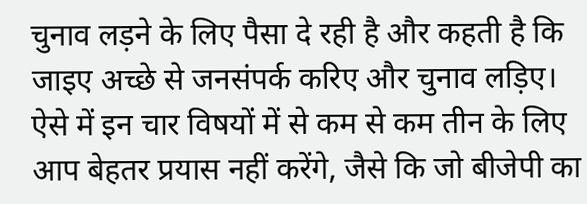चुनाव लड़ने के लिए पैसा दे रही है और कहती है कि जाइए अच्छे से जनसंपर्क करिए और चुनाव लड़िए।
ऐसे में इन चार विषयों में से कम से कम तीन के लिए आप बेहतर प्रयास नहीं करेंगे, जैसे कि जो बीजेपी का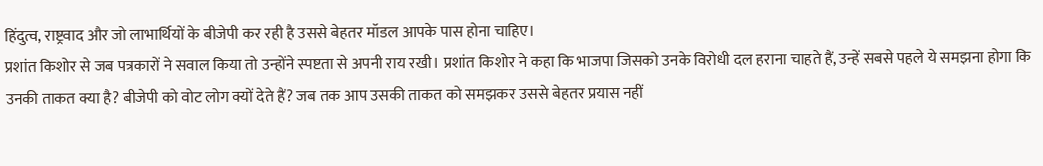हिंदुत्व, राष्ट्रवाद और जो लाभार्थियों के बीजेपी कर रही है उससे बेहतर मॉडल आपके पास होना चाहिए।
प्रशांत किशोर से जब पत्रकारों ने सवाल किया तो उन्होंने स्पष्टता से अपनी राय रखी। प्रशांत किशोर ने कहा कि भाजपा जिसको उनके विरोधी दल हराना चाहते हैं, उन्हें सबसे पहले ये समझना होगा कि उनकी ताकत क्या है? बीजेपी को वोट लोग क्यों देते हैं? जब तक आप उसकी ताकत को समझकर उससे बेहतर प्रयास नहीं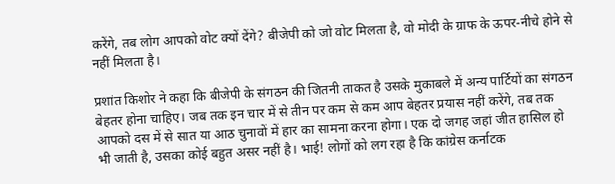करेंगे, तब लोग आपको वोट क्यों देंगे? बीजेपी को जो वोट मिलता है, वो मोदी के ग्राफ के ऊपर-नीचे होने से नहीं मिलता है।

प्रशांत किशोर ने कहा कि बीजेपी के संगठन की जितनी ताकत है उसके मुकाबले में अन्य पार्टियों का संगठन बेहतर होना चाहिए। जब तक इन चार में से तीन पर कम से कम आप बेहतर प्रयास नहीं करेंगे, तब तक आपको दस में से सात या आठ चुनावों में हार का सामना करना होगा। एक दो जगह जहां जीत हासिल हो भी जाती है, उसका कोई बहुत असर नहीं है। भाई! लोगों को लग रहा है कि कांग्रेस कर्नाटक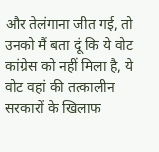और तेलंगाना जीत गई, तो उनको मैं बता दूं कि ये वोट कांग्रेस को नहीं मिला है, ये वोट वहां की तत्कालीन सरकारों के खिलाफ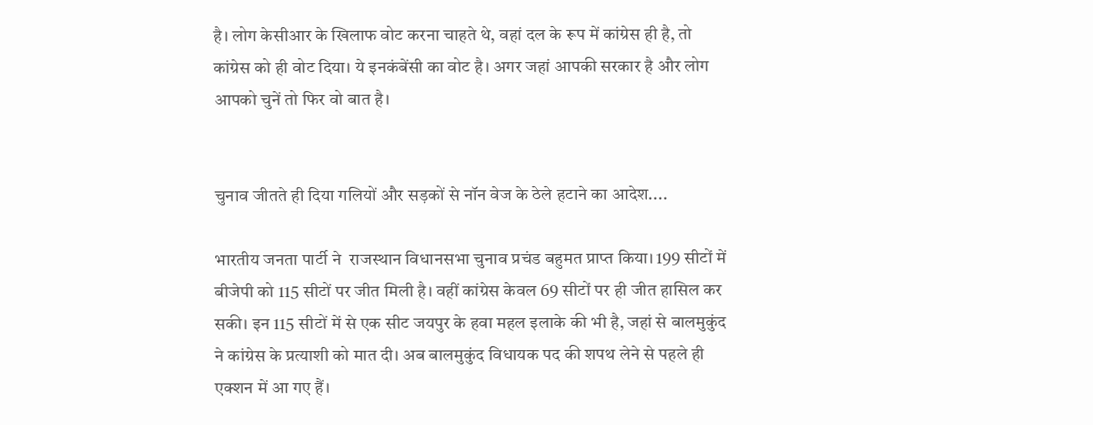है। लोग केसीआर के खिलाफ वोट करना चाहते थे, वहां दल के रूप में कांग्रेस ही है, तो कांग्रेस को ही वोट दिया। ये इनकंबेंसी का वोट है। अगर जहां आपकी सरकार है और लोग आपको चुनें तो फिर वो बात है।


चुनाव जीतते ही दिया गलियों और सड़कों से नॉन वेज के ठेले हटाने का आदेश....

भारतीय जनता पार्टी ने  राजस्थान विधानसभा चुनाव प्रचंड बहुमत प्राप्त किया। 199 सीटों में बीजेपी को 115 सीटों पर जीत मिली है। वहीं कांग्रेस केवल 69 सीटों पर ही जीत हासिल कर सकी। इन 115 सीटों में से एक सीट जयपुर के हवा महल इलाके की भी है, जहां से बालमुकुंद ने कांग्रेस के प्रत्याशी को मात दी। अब बालमुकुंद विधायक पद की शपथ लेने से पहले ही एक्शन में आ गए हैं।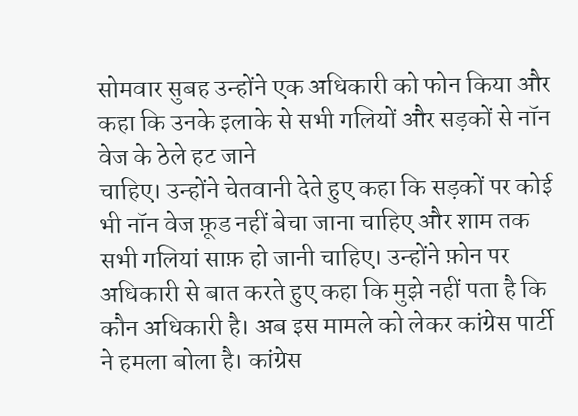सोमवार सुबह उन्होंने एक अधिकारी को फोन किया और कहा कि उनके इलाके से सभी गलियों और सड़कों से नॉन वेज के ठेले हट जाने
चाहिए। उन्होंने चेतवानी देते हुए कहा कि सड़कों पर कोई भी नॉन वेज फ़ूड नहीं बेचा जाना चाहिए और शाम तक सभी गलियां साफ़ हो जानी चाहिए। उन्होंने फ़ोन पर अधिकारी से बात करते हुए कहा कि मुझे नहीं पता है कि कौन अधिकारी है। अब इस मामले को लेकर कांग्रेस पार्टी ने हमला बोला है। कांग्रेस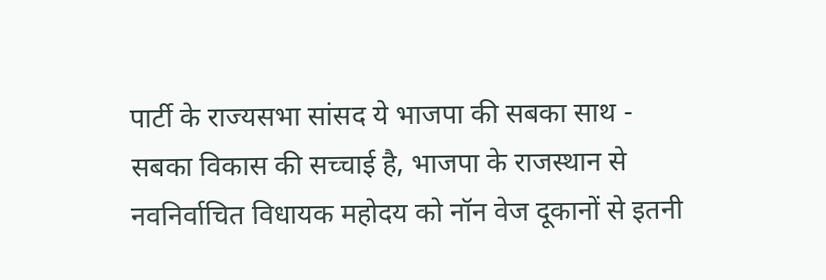पार्टी के राज्यसभा सांसद ये भाजपा की सबका साथ - सबका विकास की सच्चाई है, भाजपा के राजस्थान से नवनिर्वाचित विधायक महोदय को नॉन वेज दूकानों से इतनी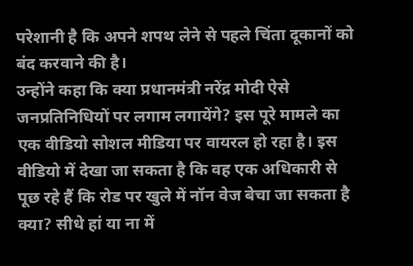परेशानी है कि अपने शपथ लेने से पहले चिंता दूकानों को बंद करवाने की है।
उन्होंने कहा कि क्या प्रधानमंत्री नरेंद्र मोदी ऐसे जनप्रतिनिधियों पर लगाम लगायेंगे? इस पूरे मामले का एक वीडियो सोशल मीडिया पर वायरल हो रहा है। इस वीडियो में देखा जा सकता है कि वह एक अधिकारी से पूछ रहे हैं कि रोड पर खुले में नॉन वेज बेचा जा सकता है क्या? सीधे हां या ना में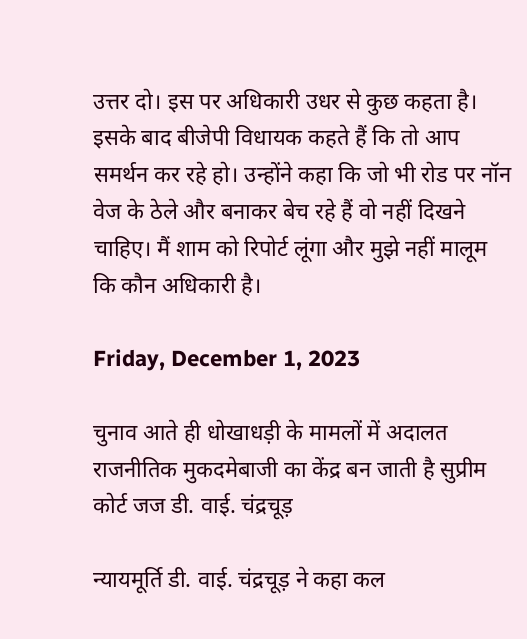उत्तर दो। इस पर अधिकारी उधर से कुछ कहता है। इसके बाद बीजेपी विधायक कहते हैं कि तो आप समर्थन कर रहे हो। उन्होंने कहा कि जो भी रोड पर नॉन वेज के ठेले और बनाकर बेच रहे हैं वो नहीं दिखने चाहिए। मैं शाम को रिपोर्ट लूंगा और मुझे नहीं मालूम कि कौन अधिकारी है।

Friday, December 1, 2023

चुनाव आते ही धोखाधड़ी के मामलों में अदालत राजनीतिक मुकदमेबाजी का केंद्र बन जाती है सुप्रीम कोर्ट जज डी. वाई. चंद्रचूड़

न्यायमूर्ति डी. वाई. चंद्रचूड़ ने कहा कल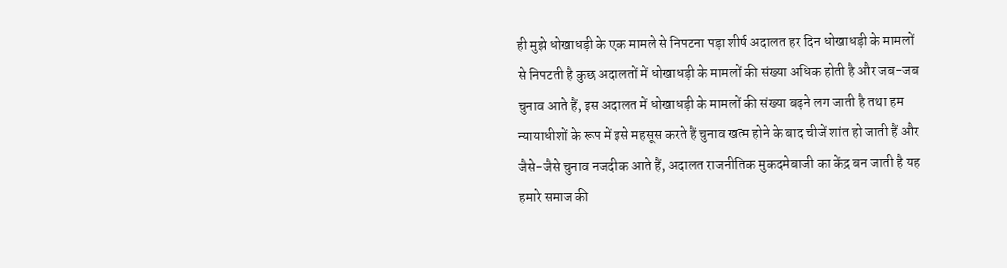ही मुझे धोखाधड़ी के एक मामले से निपटना पड़ा शीर्ष अदालत हर दिन धोखाधड़ी के मामलों से निपटती है कुछ अदालतों में धोखाधड़ी के मामलों की संख्या अधिक होती है और जब-जब चुनाव आते हैं, इस अदालत में धोखाधड़ी के मामलों की संख्या बढ़ने लग जाती है तथा हम न्यायाधीशों के रूप में इसे महसूस करते हैं चुनाव खत्म होने के बाद चीजें शांत हो जाती हैं और जैसे-जैसे चुनाव नजदीक आते हैं, अदालत राजनीतिक मुकदमेबाजी का केंद्र बन जाती है यह हमारे समाज की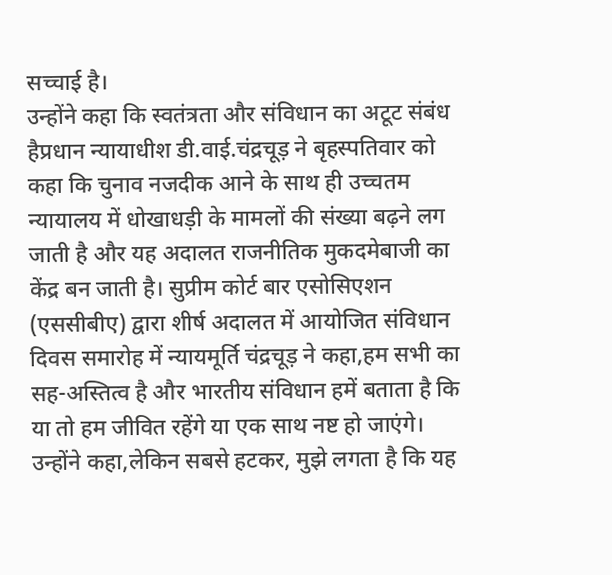सच्चाई है।
उन्होंने कहा कि स्वतंत्रता और संविधान का अटूट संबंध हैप्रधान न्यायाधीश डी.वाई.चंद्रचूड़ ने बृहस्पतिवार को कहा कि चुनाव नजदीक आने के साथ ही उच्चतम न्यायालय में धोखाधड़ी के मामलों की संख्या बढ़ने लग जाती है और यह अदालत राजनीतिक मुकदमेबाजी का केंद्र बन जाती है। सुप्रीम कोर्ट बार एसोसिएशन (एससीबीए) द्वारा शीर्ष अदालत में आयोजित संविधान दिवस समारोह में न्यायमूर्ति चंद्रचूड़ ने कहा,हम सभी का सह-अस्तित्व है और भारतीय संविधान हमें बताता है कि या तो हम जीवित रहेंगे या एक साथ नष्ट हो जाएंगे। उन्होंने कहा,लेकिन सबसे हटकर, मुझे लगता है कि यह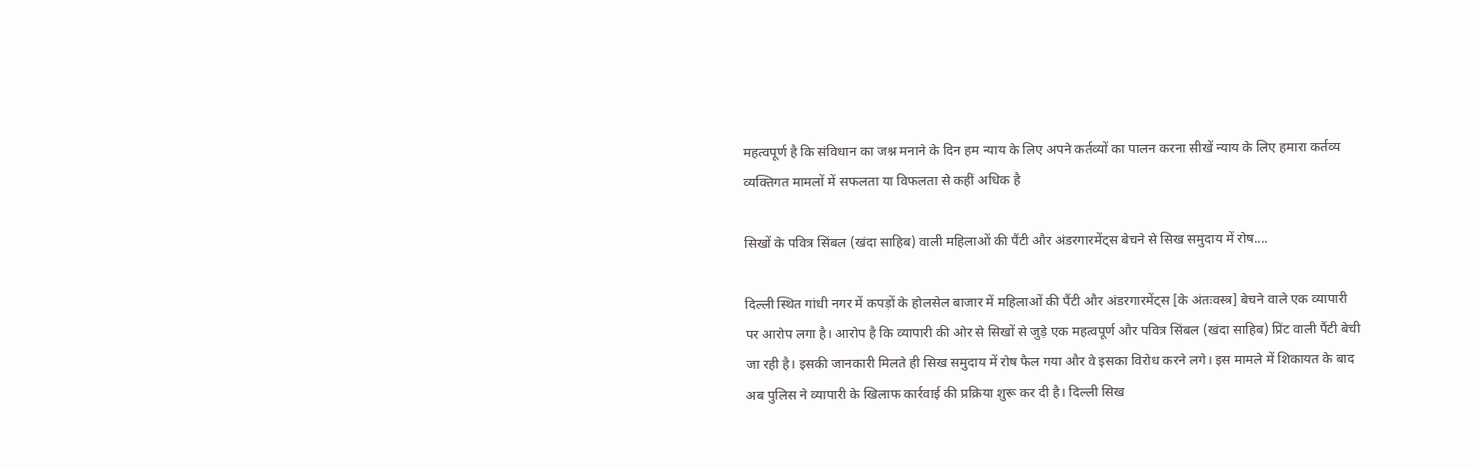महत्वपूर्ण है कि संविधान का जश्न मनाने के दिन हम न्याय के लिए अपने कर्तव्यों का पालन करना सीखें न्याय के लिए हमारा कर्तव्य व्यक्तिगत मामलों में सफलता या विफलता से कहीं अधिक है

सिखों के पवित्र सिंबल (खंदा साहिब) वाली महिलाओं की पैंटी और अंडरगारमेंट्स बेचने से सिख समुदाय में रोष....

दिल्ली स्थित गांधी नगर में कपड़ों के होलसेल बाजार में महिलाओं की पैंटी और अंडरगारमेंट्स [के अंतःवस्त्र] बेचने वाले एक व्यापारी पर आरोप लगा है। आरोप है कि व्यापारी की ओर से सिखों से जुड़े एक महत्वपूर्ण और पवित्र सिंबल (खंदा साहिब) प्रिंट वाली पैंटी बेची जा रही है। इसकी जानकारी मिलते ही सिख समुदाय में रोष फैल गया और वे इसका विरोध करने लगे। इस मामले में शिकायत के बाद अब पुलिस ने व्यापारी के खिलाफ कार्रवाई की प्रक्रिया शुरू कर दी है। दिल्ली सिख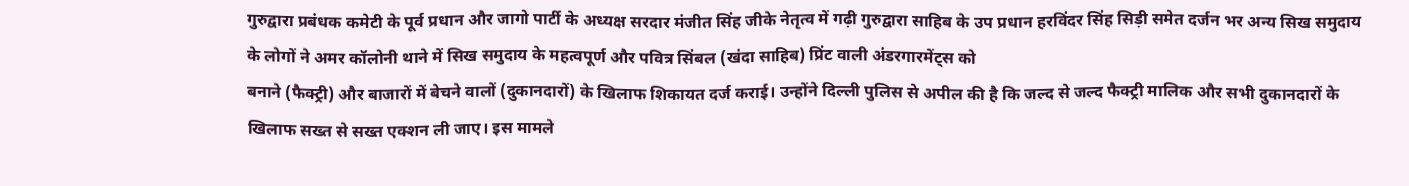गुरुद्वारा प्रबंधक कमेटी के पूर्व प्रधान और जागो पार्टी के अध्यक्ष सरदार मंजीत सिंह जीके नेतृत्व में गढ़ी गुरुद्वारा साहिब के उप प्रधान हरविंदर सिंह सिड़ी समेत दर्जन भर अन्य सिख समुदाय के लोगों ने अमर कॉलोनी थाने में सिख समुदाय के महत्वपूर्ण और पवित्र सिंबल (खंदा साहिब) प्रिंट वाली अंडरगारमेंट्स को
बनाने (फैक्ट्री) और बाजारों में बेचने वालों (दुकानदारों) के खिलाफ शिकायत दर्ज कराई। उन्होंने दिल्ली पुलिस से अपील की है कि जल्द से जल्द फैक्ट्री मालिक और सभी दुकानदारों के खिलाफ सख्त से सख्त एक्शन ली जाए। इस मामले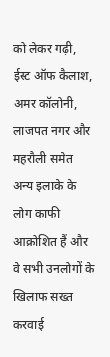को लेकर गढ़ी, ईस्ट ऑफ कैलाश, अमर कॉलोनी, लाजपत नगर और महरौली समेत अन्य इलाके के लोग काफी आक्रोशित हैं और वे सभी उनलोगों के खिलाफ सख्त करवाई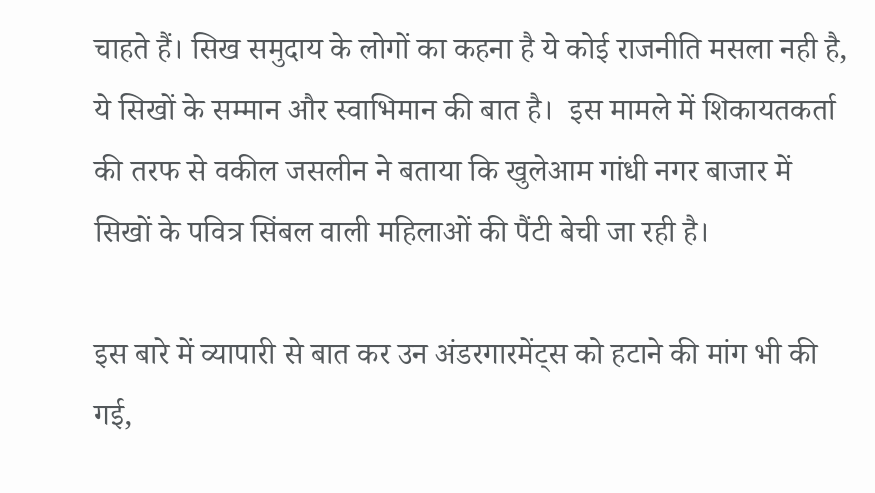चाहते हैं। सिख समुदाय के लोगों का कहना है ये कोई राजनीति मसला नही है, ये सिखों के सम्मान और स्वाभिमान की बात है।  इस मामले में शिकायतकर्ता की तरफ से वकील जसलीन ने बताया कि खुलेआम गांधी नगर बाजार में सिखों के पवित्र सिंबल वाली महिलाओं की पैंटी बेची जा रही है।

इस बारे में व्यापारी से बात कर उन अंडरगारमेंट्स को हटाने की मांग भी की गई,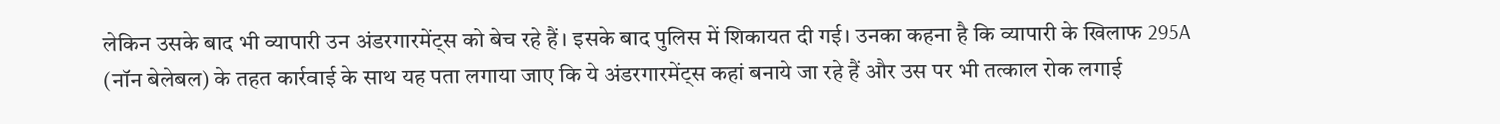लेकिन उसके बाद भी व्यापारी उन अंडरगारमेंट्स को बेच रहे हैं। इसके बाद पुलिस में शिकायत दी गई। उनका कहना है कि व्यापारी के खिलाफ 295A (नॉन बेलेबल) के तहत कार्रवाई के साथ यह पता लगाया जाए कि ये अंडरगारमेंट्स कहां बनाये जा रहे हैं और उस पर भी तत्काल रोक लगाई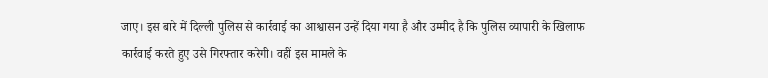जाए। इस बारे में दिल्ली पुलिस से कार्रवाई का आश्वासन उन्हें दिया गया है और उम्मीद है कि पुलिस व्यापारी के खिलाफ कार्रवाई करते हुए उसे गिरफ्तार करेगी। वहीं इस मामले के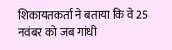शिकायतकर्ता ने बताया कि वे 25 नवंबर को जब गांधी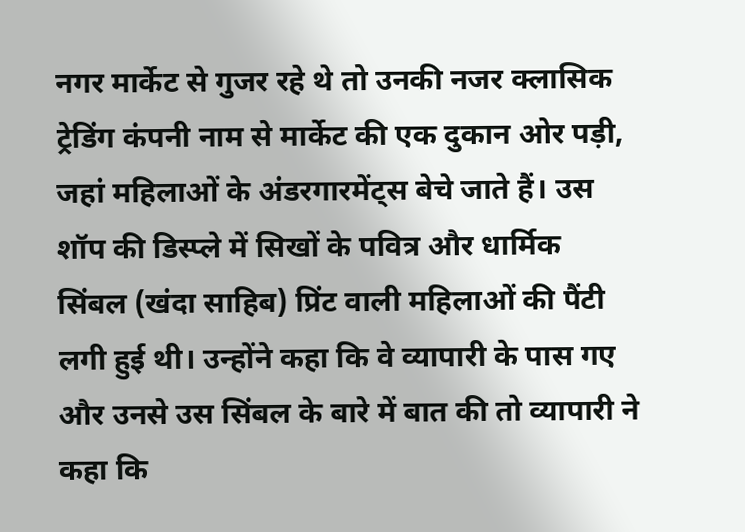नगर मार्केट से गुजर रहे थे तो उनकी नजर क्लासिक ट्रेडिंग कंपनी नाम से मार्केट की एक दुकान ओर पड़ी, जहां महिलाओं के अंडरगारमेंट्स बेचे जाते हैं। उस शॉप की डिस्प्ले में सिखों के पवित्र और धार्मिक सिंबल (खंदा साहिब) प्रिंट वाली महिलाओं की पैंटी लगी हुई थी। उन्होंने कहा कि वे व्यापारी के पास गए और उनसे उस सिंबल के बारे में बात की तो व्यापारी ने कहा कि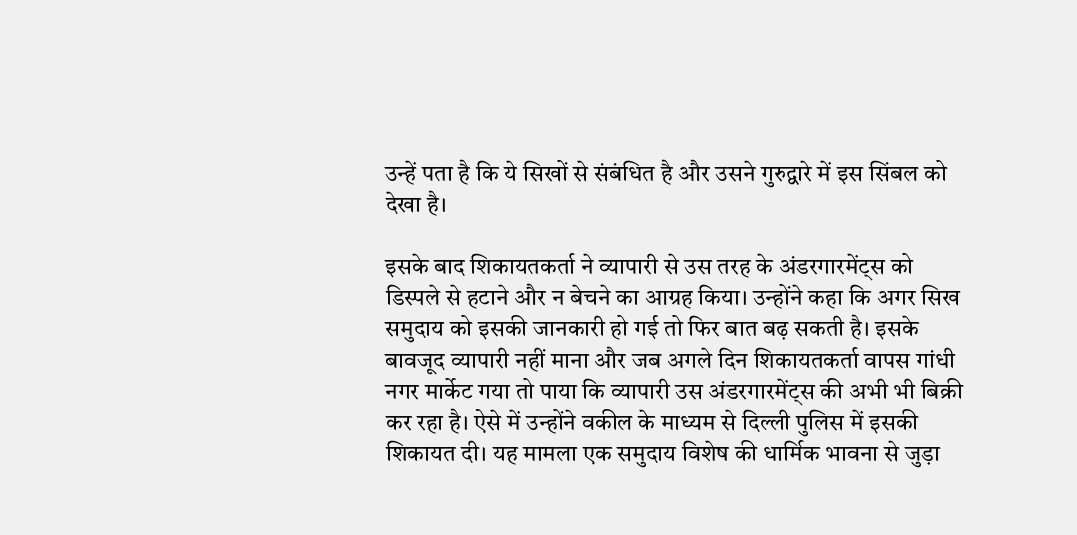उन्हें पता है कि ये सिखों से संबंधित है और उसने गुरुद्वारे में इस सिंबल को देखा है।

इसके बाद शिकायतकर्ता ने व्यापारी से उस तरह के अंडरगारमेंट्स को डिस्पले से हटाने और न बेचने का आग्रह किया। उन्होंने कहा कि अगर सिख समुदाय को इसकी जानकारी हो गई तो फिर बात बढ़ सकती है। इसके बावजूद व्यापारी नहीं माना और जब अगले दिन शिकायतकर्ता वापस गांधी नगर मार्केट गया तो पाया कि व्यापारी उस अंडरगारमेंट्स की अभी भी बिक्री कर रहा है। ऐसे में उन्होंने वकील के माध्यम से दिल्ली पुलिस में इसकी शिकायत दी। यह मामला एक समुदाय विशेष की धार्मिक भावना से जुड़ा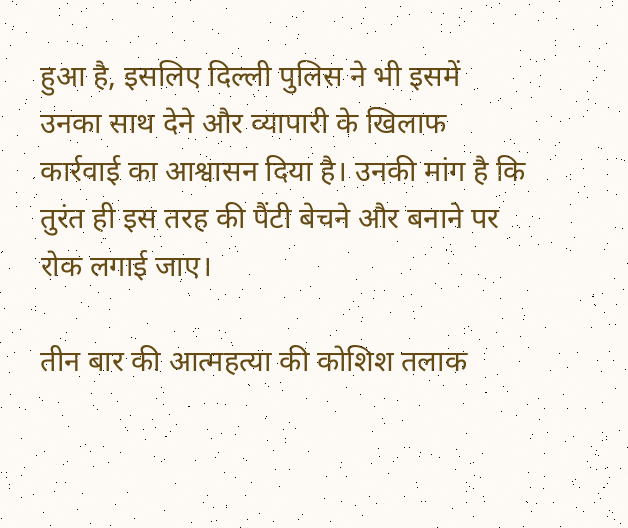हुआ है, इसलिए दिल्ली पुलिस ने भी इसमें उनका साथ देने और व्यापारी के खिलाफ कार्रवाई का आश्वासन दिया है। उनकी मांग है कि तुरंत ही इस तरह की पैंटी बेचने और बनाने पर रोक लगाई जाए।

तीन बार की आत्महत्या की कोशिश तलाक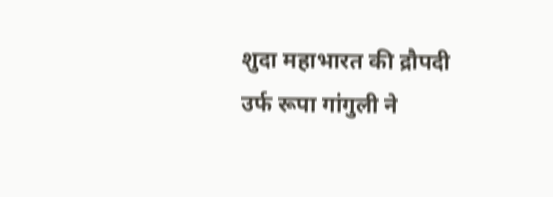शुदा महाभारत की द्रौपदी उर्फ रूपा गांगुली ने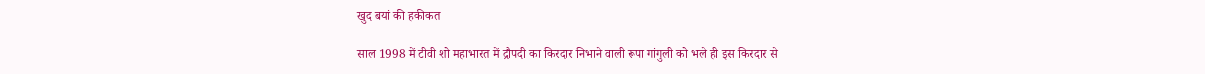खुद बयां की हकीकत

साल 1998 में टीवी शो महाभारत में द्रौपदी का किरदार निभाने वाली रूपा गांगुली को भले ही इस किरदार से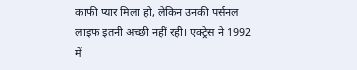काफी प्यार मिला हो, लेकिन उनकी पर्सनल लाइफ इतनी अच्छी नहीं रही। एक्ट्रेस ने 1992 में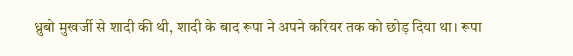ध्रुबो मुखर्जी से शादी की थी, शादी के बाद रूपा ने अपने करियर तक को छोड़ दिया था। रूपा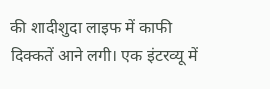की शादीशुदा लाइफ में काफी दिक्कतें आने लगी। एक इंटरव्यू में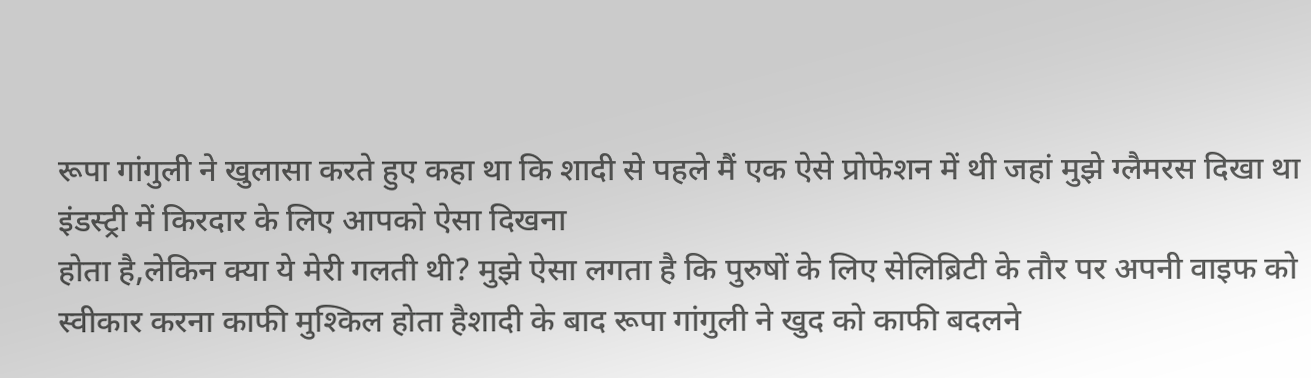रूपा गांगुली ने खुलासा करते हुए कहा था कि शादी से पहले मैं एक ऐसे प्रोफेशन में थी जहां मुझे ग्लैमरस दिखा था इंडस्ट्री में किरदार के लिए आपको ऐसा दिखना
होता है,लेकिन क्या ये मेरी गलती थी? मुझे ऐसा लगता है कि पुरुषों के लिए सेलिब्रिटी के तौर पर अपनी वाइफ को स्वीकार करना काफी मुश्किल होता हैशादी के बाद रूपा गांगुली ने खुद को काफी बदलने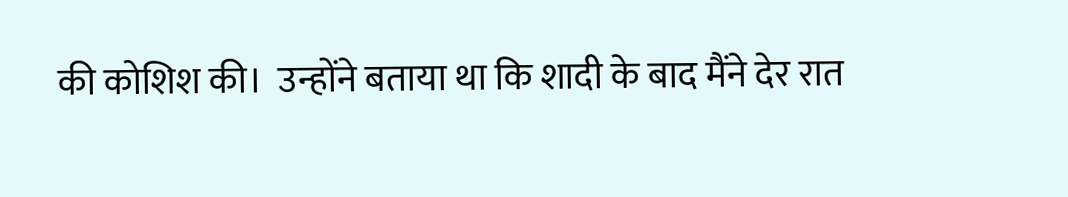की कोशिश की।  उन्होंने बताया था कि शादी के बाद मैंने देर रात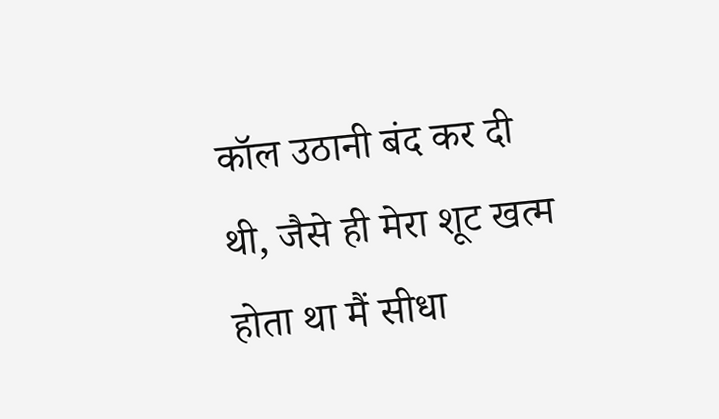कॉल उठानी बंद कर दी थी, जैसे ही मेरा शूट खत्म होता था मैं सीधा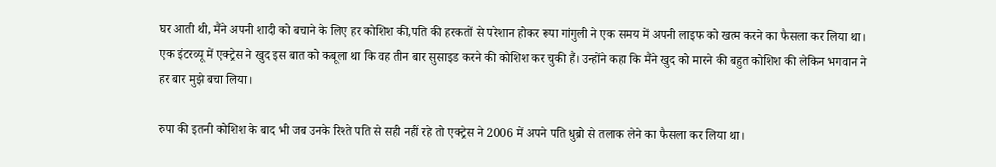घर आती थी, मैंने अपनी शादी को बचाने के लिए हर कोशिश की,पति की हरकतों से परेशान होकर रूपा गांगुली ने एक समय में अपनी लाइफ को खत्म करने का फैसला कर लिया था। एक इंटरव्यू में एक्ट्रेस ने खुद इस बात को कबूला था कि वह तीन बार सुसाइड करने की कोशिश कर चुकी हैं। उन्होंने कहा कि मैंने खुद को मारने की बहुत कोशिश की लेकिन भगवान ने हर बार मुझे बचा लिया।

रुपा की इतनी कोशिश के बाद भी जब उनके रिश्ते पति से सही नहीं रहे तो एक्ट्रेस ने 2006 में अपने पति धुब्रो से तलाक लेने का फैसला कर लिया था।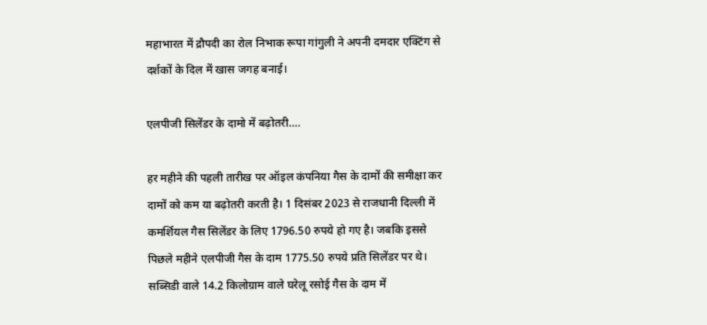महाभारत में द्रौपदी का रोल निभाक रूपा गांगुली ने अपनी दमदार एक्टिंग से दर्शकों के दिल में खास जगह बनाई।

एलपीजी सिलेंडर के दामो में बढ़ोतरी….

हर महीने की पहली तारीख पर ऑइल कंपनिया गैस के दामों की समीक्षा कर दामों को कम या बढ़ोतरी करती है। 1 दिसंबर 2023 से राजधानी दिल्ली में कमर्शियल गैस सिलेंडर के लिए 1796.50 रुपये हो गए है। जबकि इससे पिछले महीने एलपीजी गैस के दाम 1775.50 रुपये प्रति सिलेंडर पर थे। सब्सिडी वाले 14.2 किलोग्राम वाले घरेलू रसोई गैस के दाम में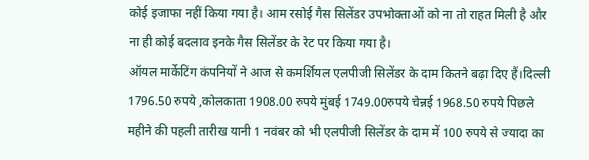कोई इजाफा नहीं किया गया है। आम रसोई गैस सिलेंडर उपभोक्ताओं को ना तो राहत मिली है और ना ही कोई बदलाव इनके गैस सिलेंडर के रेट पर किया गया है।
ऑयल मार्केटिंग कंपनियों ने आज से कमर्शियल एलपीजी सिलेंडर के दाम कितने बढ़ा दिए हैं।दिल्ली 1796.50 रुपये ,कोलकाता 1908.00 रुपये मुंबई 1749.00रुपये चेन्नई 1968.50 रुपये पिछले महीने की पहली तारीख यानी 1 नवंबर को भी एलपीजी सिलेंडर के दाम में 100 रुपये से ज्यादा का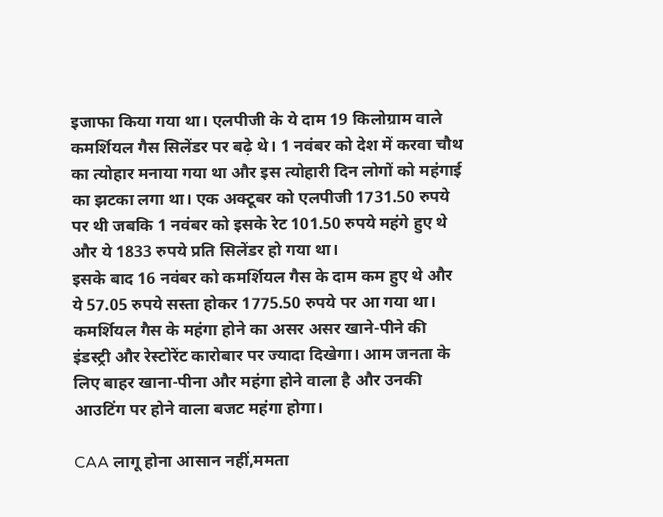इजाफा किया गया था। एलपीजी के ये दाम 19 किलोग्राम वाले कमर्शियल गैस सिलेंडर पर बढ़े थे। 1 नवंबर को देश में करवा चौथ का त्योहार मनाया गया था और इस त्योहारी दिन लोगों को महंगाई का झटका लगा था। एक अक्टूबर को एलपीजी 1731.50 रुपये पर थी जबकि 1 नवंबर को इसके रेट 101.50 रुपये महंगे हुए थे और ये 1833 रुपये प्रति सिलेंडर हो गया था।
इसके बाद 16 नवंबर को कमर्शियल गैस के दाम कम हुए थे और ये 57.05 रुपये सस्ता होकर 1775.50 रुपये पर आ गया था। कमर्शियल गैस के महंगा होने का असर असर खाने-पीने की इंडस्ट्री और रेस्टोरेंट कारोबार पर ज्यादा दिखेगा। आम जनता के लिए बाहर खाना-पीना और महंगा होने वाला है और उनकी आउटिंग पर होने वाला बजट महंगा होगा।

CAA लागू होना आसान नहीं,ममता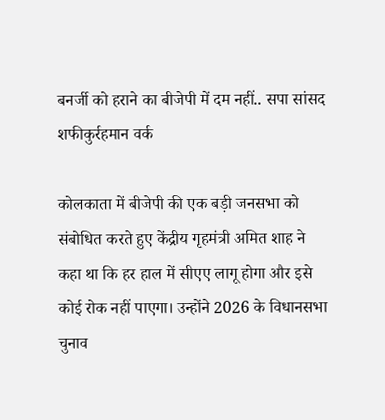बनर्जी को हराने का बीजेपी में दम नहीं.. सपा सांसद शफीकुर्रहमान वर्क

कोलकाता में बीजेपी की एक बड़ी जनसभा को संबोधित करते हुए केंद्रीय गृहमंत्री अमित शाह ने कहा था कि हर हाल में सीएए लागू होगा और इसे कोई रोक नहीं पाएगा। उन्होंने 2026 के विधानसभा चुनाव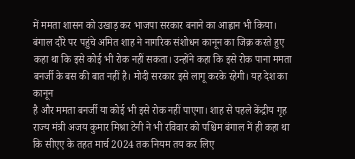में ममता शासन को उखाड़ कर भाजपा सरकार बनाने का आह्वान भी किया। बंगाल दौरे पर पहुंचे अमित शाह ने नागरिक संशोधन कानून का जिक्र करते हुए कहा था कि इसे कोई भी रोक नहीं सकता। उन्होंने कहा कि इसे रोक पाना ममता बनर्जी के बस की बात नहीं है। मोदी सरकार इसे लागू करके रहेगी। यह देश का कानून
है और ममता बनर्जी या कोई भी इसे रोक नहीं पाएगा। शाह से पहले केंद्रीय गृह राज्य मंत्री अजय कुमार मिश्रा टेनी ने भी रविवार को पश्चिम बंगाल में ही कहा था कि सीएए के तहत मार्च 2024 तक नियम तय कर लिए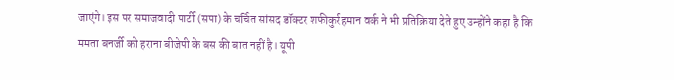जाएंगे। इस पर समाजवादी पार्टी (सपा) के चर्चित सांसद डॉक्टर शफीकुर्रहमान वर्क ने भी प्रतिक्रिया देते हुए उन्होंने कहा है कि ममता बनर्जी को हराना बीजेपी के बस की बात नहीं है। यूपी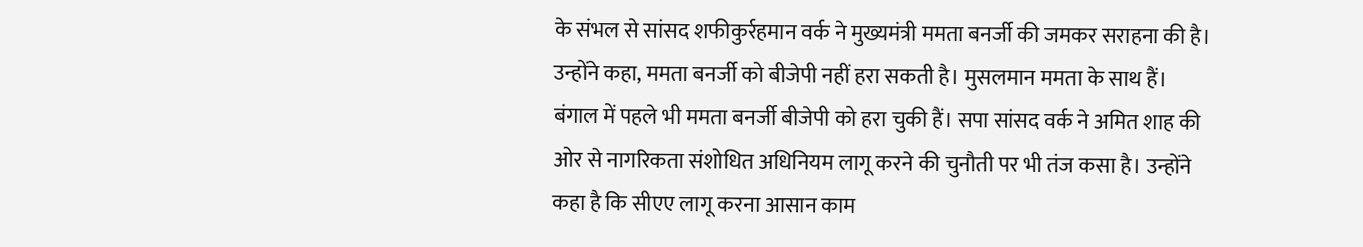के संभल से सांसद शफीकुर्रहमान वर्क ने मुख्यमंत्री ममता बनर्जी की जमकर सराहना की है। उन्होंने कहा, ममता बनर्जी को बीजेपी नहीं हरा सकती है। मुसलमान ममता के साथ हैं।
बंगाल में पहले भी ममता बनर्जी बीजेपी को हरा चुकी हैं। सपा सांसद वर्क ने अमित शाह की ओर से नागरिकता संशोधित अधिनियम लागू करने की चुनौती पर भी तंज कसा है। उन्होंने कहा है कि सीएए लागू करना आसान काम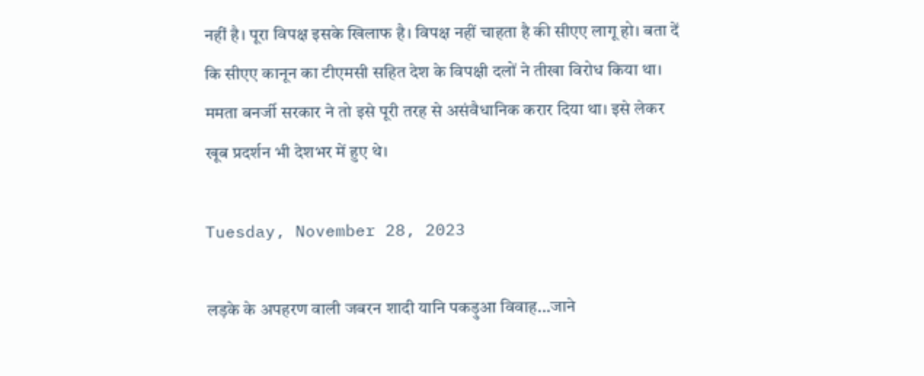नहीं है। पूरा विपक्ष इसके खिलाफ है। विपक्ष नहीं चाहता है की सीएए लागू हो। बता दें कि सीएए कानून का टीएमसी सहित देश के विपक्षी दलों ने तीखा विरोध किया था। ममता बनर्जी सरकार ने तो इसे पूरी तरह से असंवैधानिक करार दिया था। इसे लेकर खूब प्रदर्शन भी देशभर में हुए थे।

Tuesday, November 28, 2023

लड़के के अपहरण वाली जबरन शादी यानि पकड़ुआ विवाह…जाने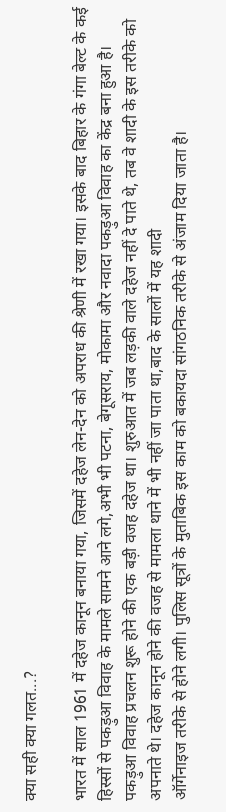क्या सही क्या गलत...?

भारत में साल 1961 में दहेज कानून बनाया गया, जिसमें दहेज लेन-देन को अपराध की श्रेणी में रखा गया। इसके बाद बिहार के गंगा बेल्ट के कई हिस्सों से पकड़ुआ विवाह के मामले सामने आने लगे,अभी भी पटना, बेगूसराय, मोकामा और नवादा पकड़ुआ विवाह का केंद्र बना हुआ है। पकड़ुआ विवाह प्रचलन शुरू होने की एक बड़ी वजह दहेज था। शुरुआत में जब लड़की वाले दहेज नहीं दे पाते थे, तब वे शादी के इस तरीके को अपनाते थे। दहेज कानून होने की वजह से मामला थाने में भी नहीं जा पाता था,बाद के सालों में यह शादी
ऑर्गेनाइज तरीके से होने लगी। पुलिस सूत्रों के मुताबिक इस काम को बकायदा सांगठनिक तरीके से अंजाम दिया जाता है।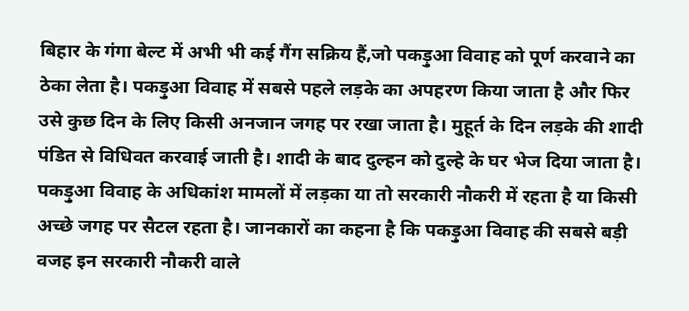बिहार के गंगा बेल्ट में अभी भी कई गैंग सक्रिय हैं,जो पकड़ुआ विवाह को पूर्ण करवाने का ठेका लेता है। पकड़ुआ विवाह में सबसे पहले लड़के का अपहरण किया जाता है और फिर उसे कुछ दिन के लिए किसी अनजान जगह पर रखा जाता है। मुहूर्त के दिन लड़के की शादी पंडित से विधिवत करवाई जाती है। शादी के बाद दुल्हन को दुल्हे के घर भेज दिया जाता है।
पकड़ुआ विवाह के अधिकांश मामलों में लड़का या तो सरकारी नौकरी में रहता है या किसी अच्छे जगह पर सैटल रहता है। जानकारों का कहना है कि पकड़ुआ विवाह की सबसे बड़ी वजह इन सरकारी नौकरी वाले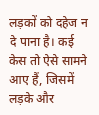लड़कों को दहेज न दे पाना है। कई केस तो ऐसे सामने आए हैं, जिसमें लड़के और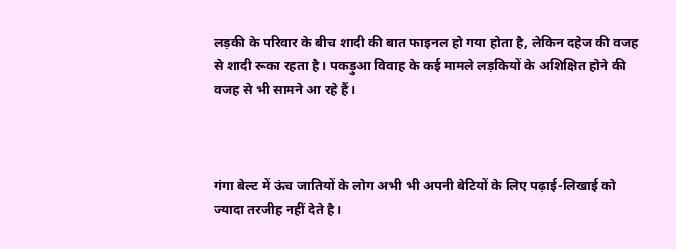लड़की के परिवार के बीच शादी की बात फाइनल हो गया होता है, लेकिन दहेज की वजह से शादी रूका रहता है। पकड़ुआ विवाह के कई मामले लड़कियों के अशिक्षित होने की वजह से भी सामने आ रहे हैं।



गंगा बेल्ट में ऊंच जातियों के लोग अभी भी अपनी बेटियों के लिए पढ़ाई-लिखाई को ज्यादा तरजीह नहीं देते है।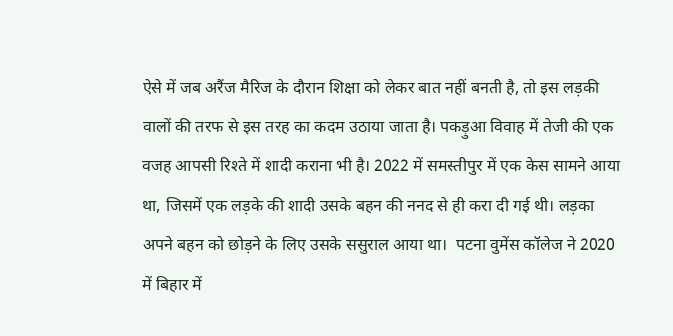ऐसे में जब अरैंज मैरिज के दौरान शिक्षा को लेकर बात नहीं बनती है, तो इस लड़की वालों की तरफ से इस तरह का कदम उठाया जाता है। पकड़ुआ विवाह में तेजी की एक वजह आपसी रिश्ते में शादी कराना भी है। 2022 में समस्तीपुर में एक केस सामने आया था, जिसमें एक लड़के की शादी उसके बहन की ननद से ही करा दी गई थी। लड़का अपने बहन को छोड़ने के लिए उसके ससुराल आया था।  पटना वुमेंस कॉलेज ने 2020 में बिहार में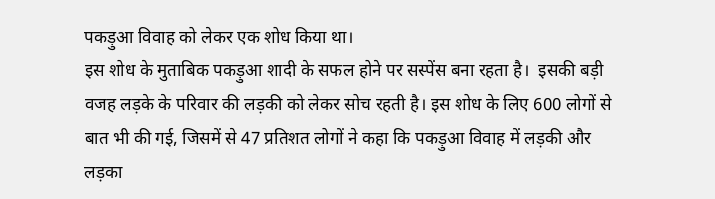पकड़ुआ विवाह को लेकर एक शोध किया था।
इस शोध के मुताबिक पकड़ुआ शादी के सफल होने पर सस्पेंस बना रहता है।  इसकी बड़ी वजह लड़के के परिवार की लड़की को लेकर सोच रहती है। इस शोध के लिए 600 लोगों से बात भी की गई, जिसमें से 47 प्रतिशत लोगों ने कहा कि पकड़ुआ विवाह में लड़की और लड़का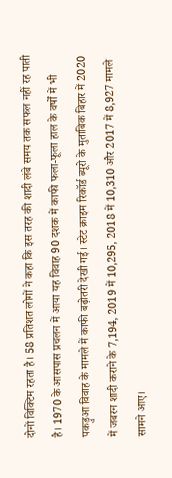दोनों विक्टिम रहता है। 58 प्रतिशत लोगों ने कहा कि इस तरह की शादी लंबे समय तक सफल नहीं रह पाती है। 1970 के आसपास प्रचलन में आया यह विवाह 90 दशक में काफी फला-फूला हाल के वर्षों में भी पकड़ुआ विवाह के मामले में काफी बढ़ोतरी देखी गई। स्टेट क्राइम रिकॉर्ड ब्यूरो के मुताबिक बिहार में 2020 में जबरन शादी कराने के 7,194, 2019 में 10,295, 2018 में 10,310 और 2017 में 8,927 मामले सामने आए।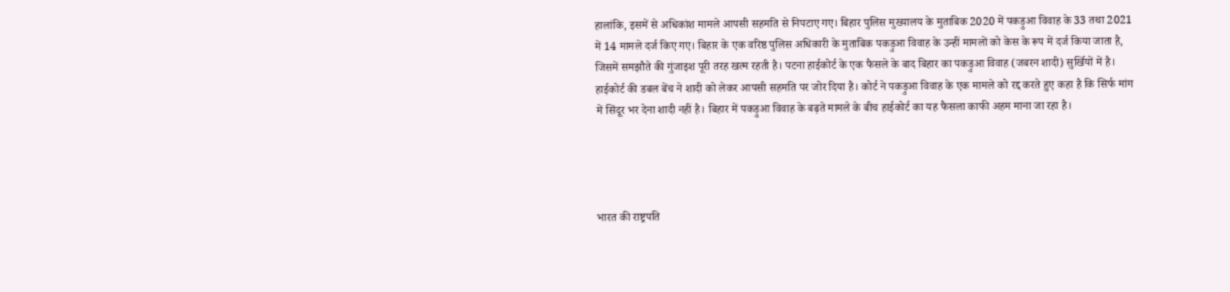हालांकि, इसमें से अधिकांश मामले आपसी सहमति से निपटाए गए। बिहार पुलिस मुख्यालय के मुताबिक 2020 में पकड़ुआ विवाह के 33 तथा 2021 में 14 मामले दर्ज किए गए। बिहार के एक वरिष्ठ पुलिस अधिकारी के मुताबिक पकड़ुआ विवाह के उन्हीं मामलों को केस के रूप में दर्ज किया जाता है, जिसमें समझौते की गुंजाइश पूरी तरह खत्म रहती है। पटना हाईकोर्ट के एक फैसले के बाद बिहार का पकड़ुआ विवाह (जबरन शादी) सुर्खियों में है। हाईकोर्ट की डबल बेंच ने शादी को लेकर आपसी सहमति पर जोर दिया है। कोर्ट ने पकड़ुआ विवाह के एक मामले को रद्द करते हुए कहा है कि सिर्फ मांग में सिंदूर भर देना शादी नहीं है। बिहार में पकड़ुआ विवाह के बढ़ते मामले के बीच हाईकोर्ट का यह फैसला काफी अहम माना जा रहा है।




भारत की राष्ट्रपति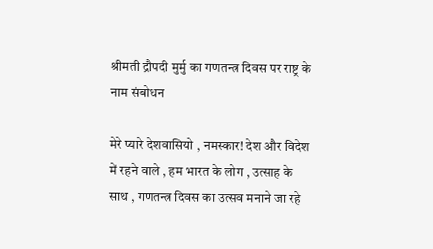श्रीमती द्रौपदी मुर्मु का गणतन्त्र दिवस पर राष्ट्र के नाम संबोधन

मेरे प्यारे देशवासियो , नमस्कार! देश और विदेश में रहने वाले , हम भारत के लोग , उत्साह के साथ , गणतन्त्र दिवस का उत्सव मनाने जा रहे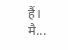हैं। मै...